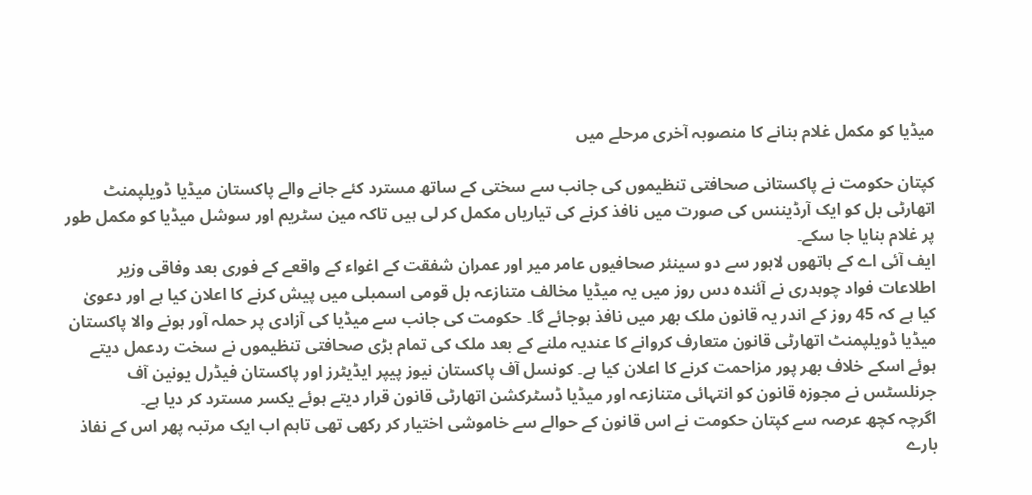میڈیا کو مکمل غلام بنانے کا منصوبہ آخری مرحلے میں

کپتان حکومت نے پاکستانی صحافتی تنظیموں کی جانب سے سختی کے ساتھ مسترد کئے جانے والے پاکستان میڈیا ڈویلپمنٹ اتھارٹی بل کو ایک آرڈیننس کی صورت میں نافذ کرنے کی تیاریاں مکمل کر لی ہیں تاکہ مین سٹریم اور سوشل میڈیا کو مکمل طور پر غلام بنایا جا سکے۔
ایف آئی اے کے ہاتھوں لاہور سے دو سینئر صحافیوں عامر میر اور عمران شفقت کے اغواء کے واقعے کے فوری بعد وفاقی وزیر اطلاعات فواد چوہدری نے آئندہ دس روز میں یہ میڈیا مخالف متنازعہ بل قومی اسمبلی میں پیش کرنے کا اعلان کیا ہے اور دعویٰ کیا ہے کہ 45 روز کے اندر یہ قانون ملک بھر میں نافذ ہوجائے گا۔ حکومت کی جانب سے میڈیا کی آزادی پر حملہ آور ہونے والا پاکستان میڈیا ڈویلپمنٹ اتھارٹی قانون متعارف کروانے کا عندیہ ملنے کے بعد ملک کی تمام بڑی صحافتی تنظیموں نے سخت ردعمل دیتے ہوئے اسکے خلاف بھر پور مزاحمت کرنے کا اعلان کیا ہے۔ کونسل آف پاکستان نیوز پیپر ایڈیٹرز اور پاکستان فیڈرل یونین آف جرنلسٹس نے مجوزہ قانون کو انتہائی متنازعہ اور میڈیا ڈسٹرکشن اتھارٹی قانون قرار دیتے ہوئے یکسر مسترد کر دیا ہے۔
اگرچہ کچھ عرصہ سے کپتان حکومت نے اس قانون کے حوالے سے خاموشی اختیار کر رکھی تھی تاہم اب ایک مرتبہ پھر اس کے نفاذ بارے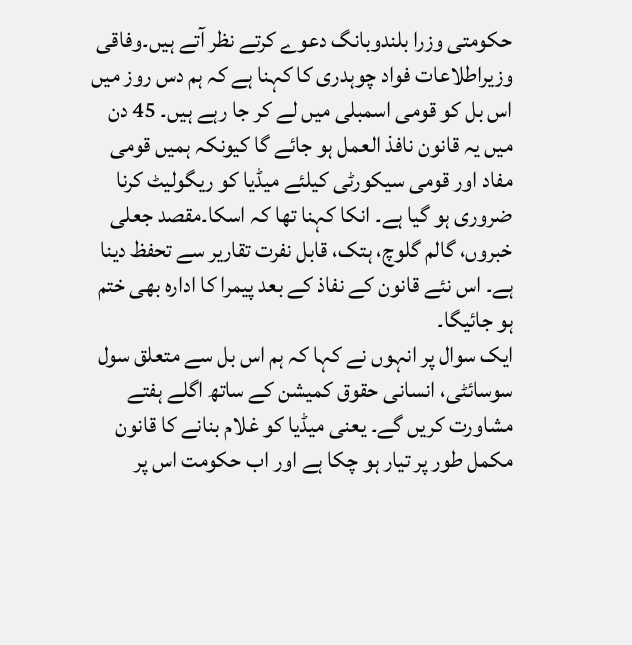حکومتی وزرا بلندوبانگ دعوے کرتے نظر آتے ہیں۔وفاقی وزیراطلاعات فواد چوہدری کا کہنا ہے کہ ہم دس روز میں اس بل کو قومی اسمبلی میں لے کر جا رہے ہیں۔ 45 دن میں یہ قانون نافذ العمل ہو جائے گا کیونکہ ہمیں قومی مفاد اور قومی سیکورٹی کیلئے میڈیا کو ریگولیٹ کرنا ضروری ہو گیا ہے۔ انکا کہنا تھا کہ اسکا۔مقصد جعلی خبروں، گالم گلوچ، ہتک، قابل نفرت تقاریر سے تحفظ دینا ہے۔ اس نئے قانون کے نفاذ کے بعد پیمرا کا ادارہ بھی ختم ہو جائیگا۔
ایک سوال پر انہوں نے کہا کہ ہم اس بل سے متعلق سول سوسائٹی، انسانی حقوق کمیشن کے ساتھ اگلے ہفتے مشاورت کریں گے۔ یعنی میڈیا کو غلام بنانے کا قانون مکمل طور پر تیار ہو چکا ہے اور اب حکومت اس پر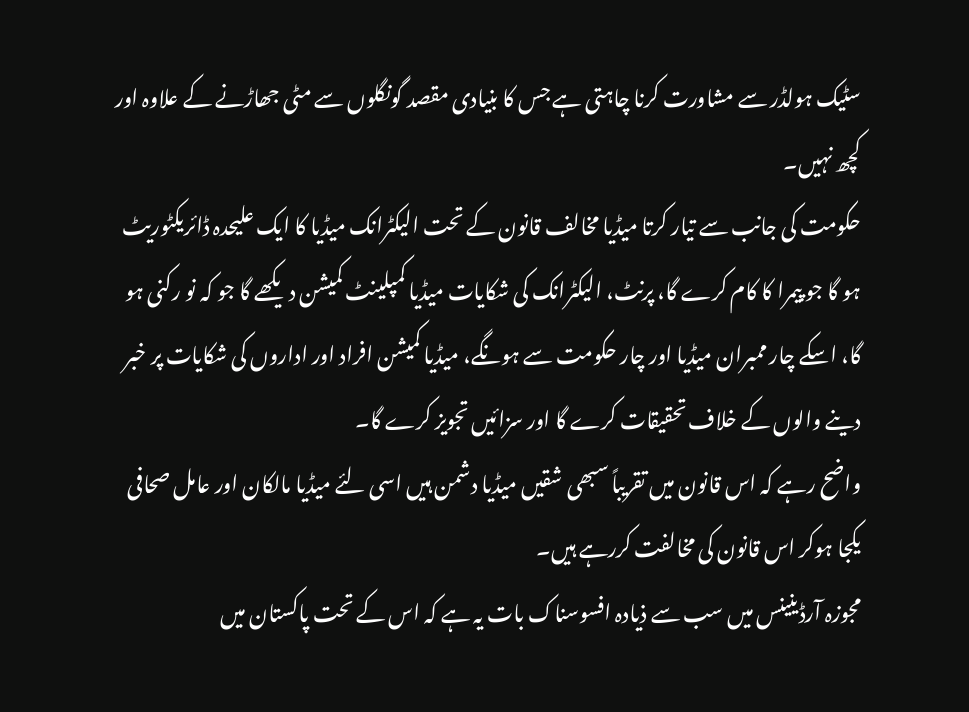سٹیک ہولڈر سے مشاورت کرنا چاہتی ہے جس کا بنیادی مقصد گونگلوں سے مٹی جھاڑنے کے علاوہ اور کچھ نہیں۔
حکومت کی جانب سے تیار کرتا میڈیا مخالف قانون کے تحت الیکٹرانک میڈیا کا ایک علیحدہ ڈائریکٹوریٹ ہو گا جو پیمرا کا کام کرے گا، پرنٹ، الیکٹرانک کی شکایات میڈیا کمپلینٹ کمیشن دیکھے گا جو کہ نو رکنی ہو گا، اسکے چار ممبران میڈیا اور چار حکومت سے ہونگے، میڈیا کمیشن افراد اور اداروں کی شکایات پر خبر دینے والوں کے خلاف تحقیقات کرے گا اور سزائیں تجویز کرے گا۔
واضح رہے کہ اس قانون میں تقریباً سبھی شقیں میڈیا دشمن ہیں اسی لئے میڈیا مالکان اور عامل صحافی یکجا ہوکر اس قانون کی مخالفت کررہے ہیں۔
مجوزہ آرڈینینس میں سب سے ذیادہ افسوسناک بات یہ ہے کہ اس کے تحت پاکستان میں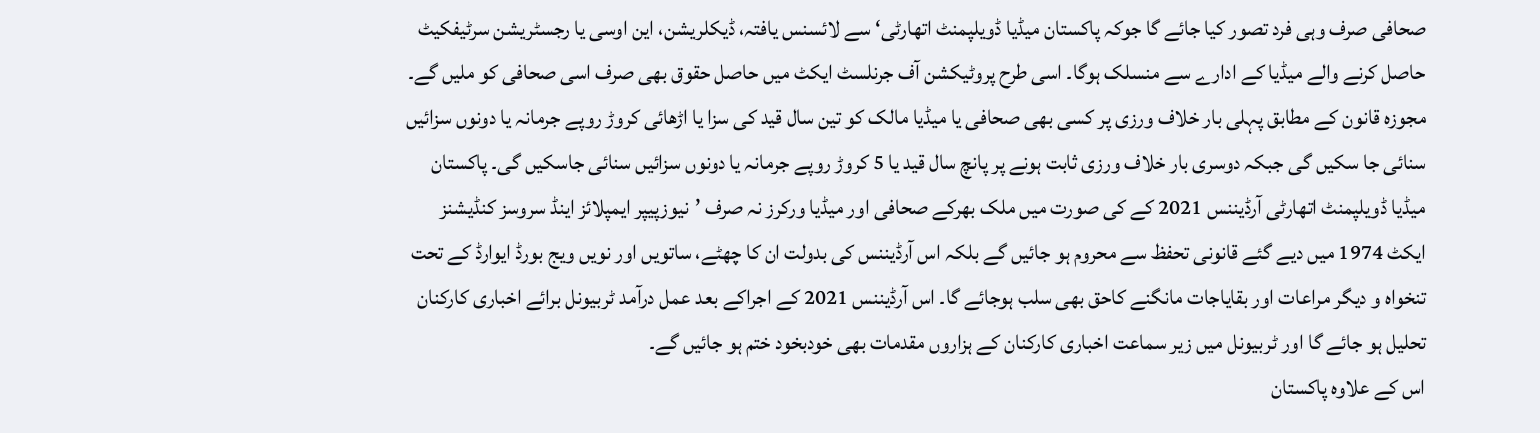صحافی صرف وہی فرد تصور کیا جائے گا جوکہ پاکستان میڈیا ڈویلپمنٹ اتھارٹی‘ سے لائسنس یافتہ، ڈیکلریشن، این اوسی یا رجسٹریشن سرٹیفکیٹ حاصل کرنے والے میڈیا کے ادارے سے منسلک ہوگا۔ اسی طرح پروٹیکشن آف جرنلسٹ ایکٹ میں حاصل حقوق بھی صرف اسی صحافی کو ملیں گے۔ مجوزہ قانون کے مطابق پہلی بار خلاف ورزی پر کسی بھی صحافی یا میڈیا مالک کو تین سال قید کی سزا یا اڑھائی کروڑ روپے جرمانہ یا دونوں سزائیں سنائی جا سکیں گی جبکہ دوسری بار خلاف ورزی ثابت ہونے پر پانچ سال قید یا 5 کروڑ روپے جرمانہ یا دونوں سزائیں سنائی جاسکیں گی۔ پاکستان میڈیا ڈویلپمنٹ اتھارٹی آرڈیننس 2021 کے کی صورت میں ملک بھرکے صحافی اور میڈیا ورکرز نہ صرف ’نیوزپیپر ایمپلائز اینڈ سروسز کنڈیشنز ایکٹ 1974 میں دیے گئے قانونی تحفظ سے محروم ہو جائیں گے بلکہ اس آرڈیننس کی بدولت ان کا چھٹے، ساتویں اور نویں ویج بورڈ ایوارڈ کے تحت تنخواہ و دیگر مراعات اور بقایاجات مانگنے کاحق بھی سلب ہوجائے گا۔ اس آرڈیننس 2021 کے اجراکے بعد عمل درآمد ٹربیونل برائے اخباری کارکنان تحلیل ہو جائے گا اور ٹربیونل میں زیر سماعت اخباری کارکنان کے ہزاروں مقدمات بھی خودبخود ختم ہو جائیں گے۔
اس کے علاوہ پاکستان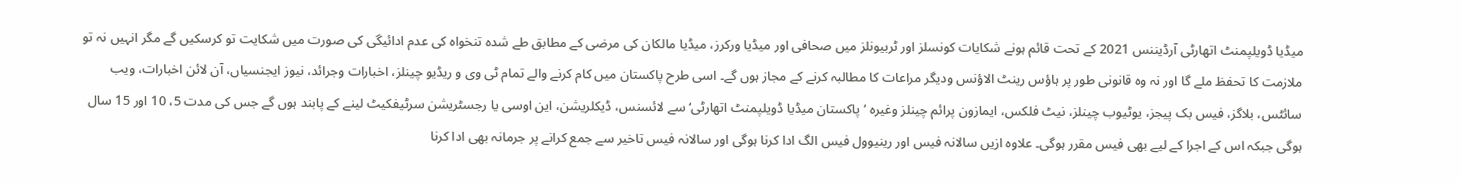میڈیا ڈویلپمنٹ اتھارٹی آرڈیننس 2021 کے تحت قائم ہونے شکایات کونسلز اور ٹربیونلز میں صحافی اور میڈیا ورکرز، میڈیا مالکان کی مرضی کے مطابق طے شدہ تنخواہ کی عدم ادائیگی کی صورت میں شکایت تو کرسکیں گے مگر انہیں نہ تو ملازمت کا تحفظ ملے گا اور نہ وہ قانونی طور پر ہاؤس رینٹ الاؤنس ودیگر مراعات کا مطالبہ کرنے کے مجاز ہوں گے۔ اسی طرح پاکستان میں کام کرنے والے تمام ٹی وی و ریڈیو چینلز، اخبارات وجرائد، نیوز ایجنسیاں، آن لائن اخبارات، ویب سائٹس، بلاگز، فیس بک پیجز، یوٹیوب چینلز، نیٹ فلکس، ایمازون پرائم چینلز وغیرہ ’پاکستان میڈیا ڈویلپمنٹ اتھارٹی‘ سے لائسنس، ڈیکلریشن، این اوسی یا رجسٹریشن سرٹیفکیٹ لینے کے پابند ہوں گے جس کی مدت 5، 10 اور 15 سال ہوگی جبکہ اس کے اجرا کے لیے بھی فیس مقرر ہوگی۔ علاوہ ازیں سالانہ فیس اور رینیوول فیس الگ ادا کرنا ہوگی اور سالانہ فیس تاخیر سے جمع کرانے پر جرمانہ بھی ادا کرنا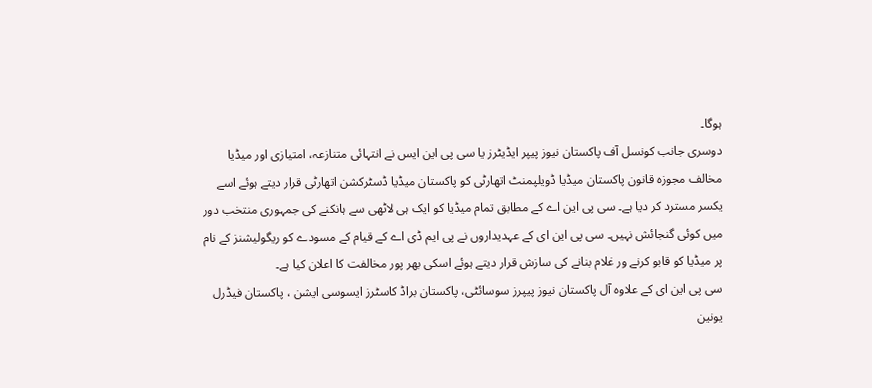ہوگا۔
دوسری جانب کونسل آف پاکستان نیوز پیپر ایڈیٹرز یا سی پی این ایس نے انتہائی متنازعہ، امتیازی اور میڈیا مخالف مجوزہ قانون پاکستان میڈیا ڈویلپمنٹ اتھارٹی کو پاکستان میڈیا ڈسٹرکشن اتھارٹی قرار دیتے ہوئے اسے یکسر مسترد کر دیا ہے۔ سی پی این اے کے مطابق تمام میڈیا کو ایک ہی لاٹھی سے ہانکنے کی جمہوری منتخب دور میں کوئی گنجائش نہیں۔ سی پی این ای کے عہدیداروں نے پی ایم ڈی اے کے قیام کے مسودے کو ریگولیشنز کے نام پر میڈیا کو قابو کرنے ور غلام بنانے کی سازش قرار دیتے ہوئے اسکی بھر پور مخالفت کا اعلان کیا ہے۔
سی پی این ای کے علاوہ آل پاکستان نیوز پیپرز سوسائٹی، پاکستان براڈ کاسٹرز ایسوسی ایشن ، پاکستان فیڈرل یونین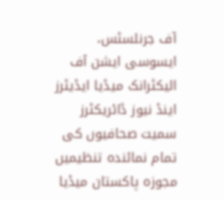آف جرنلسٹس، ایسوسی ایشن آف الیکٹرانک میڈیا ایڈیٹرز اینڈ نیوز ڈائریکٹرز سمیت صحافیوں کی تمام نمائندہ تنظیمیں مجوزہ پاکستان میڈیا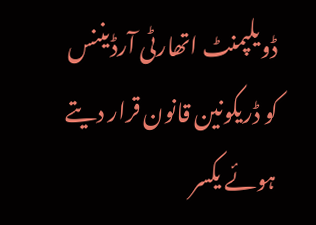ڈویلپمنٹ اتھارٹی آرڈیننس کو ڈریکونین قانون قرار دیتے ہوئے یکسر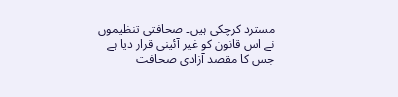مسترد کرچکی ہیں۔ صحافتی تنظیموں نے اس قانون کو غیر آئینی قرار دیا ہے جس کا مقصد آزادی صحافت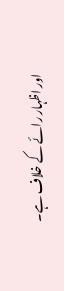اور اظہار رائے کے خلاف ہے۔